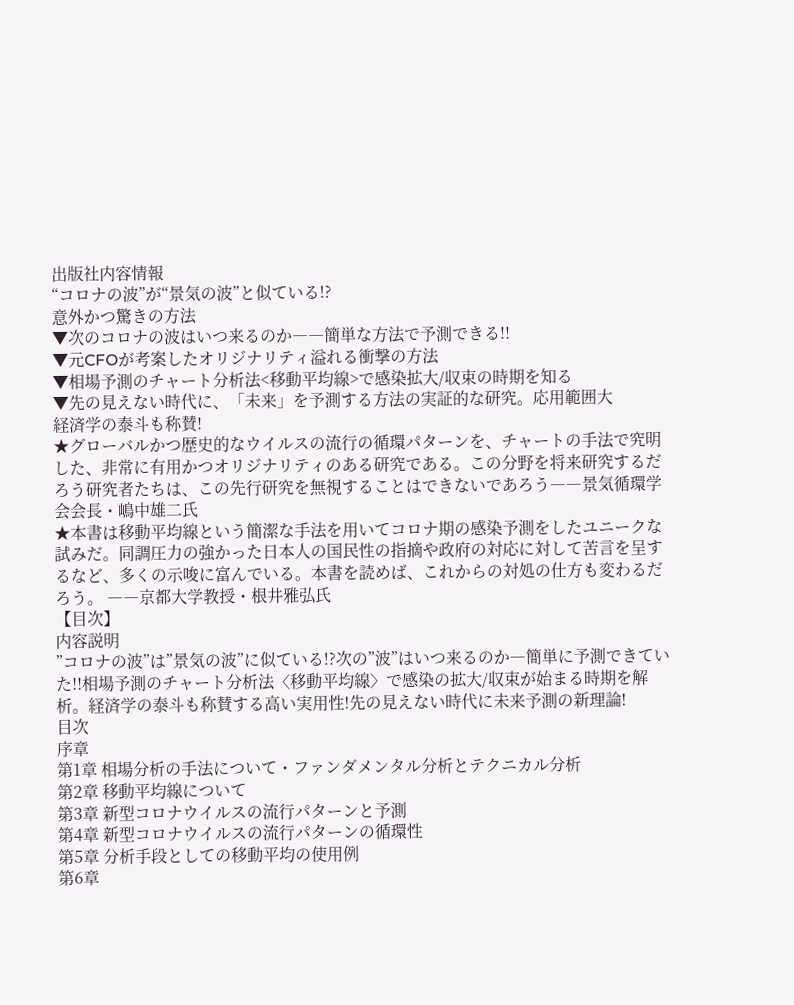出版社内容情報
“コロナの波”が“景気の波”と似ている!?
意外かつ驚きの方法
▼次のコロナの波はいつ来るのか――簡単な方法で予測できる!!
▼元CFOが考案したオリジナリティ溢れる衝撃の方法
▼相場予測のチャート分析法<移動平均線>で感染拡大/収束の時期を知る
▼先の見えない時代に、「未来」を予測する方法の実証的な研究。応用範囲大
経済学の泰斗も称賛!
★グローバルかつ歴史的なウイルスの流行の循環パターンを、チャートの手法で究明した、非常に有用かつオリジナリティのある研究である。この分野を将来研究するだろう研究者たちは、この先行研究を無視することはできないであろう――景気循環学会会長・嶋中雄二氏
★本書は移動平均線という簡潔な手法を用いてコロナ期の感染予測をしたユニークな試みだ。同調圧力の強かった日本人の国民性の指摘や政府の対応に対して苦言を呈するなど、多くの示唆に富んでいる。本書を読めば、これからの対処の仕方も変わるだろう。 ――京都大学教授・根井雅弘氏
【目次】
内容説明
”コロナの波”は”景気の波”に似ている!?次の”波”はいつ来るのか―簡単に予測できていた!!相場予測のチャート分析法〈移動平均線〉で感染の拡大/収束が始まる時期を解析。経済学の泰斗も称賛する高い実用性!先の見えない時代に未来予測の新理論!
目次
序章
第1章 相場分析の手法について・ファンダメンタル分析とテクニカル分析
第2章 移動平均線について
第3章 新型コロナウイルスの流行パターンと予測
第4章 新型コロナウイルスの流行パターンの循環性
第5章 分析手段としての移動平均の使用例
第6章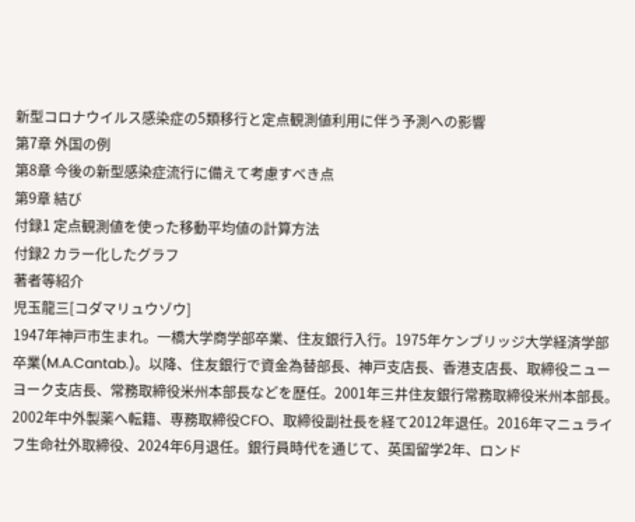新型コロナウイルス感染症の5類移行と定点観測値利用に伴う予測への影響
第7章 外国の例
第8章 今後の新型感染症流行に備えて考慮すべき点
第9章 結び
付録1 定点観測値を使った移動平均値の計算方法
付録2 カラー化したグラフ
著者等紹介
児玉龍三[コダマリュウゾウ]
1947年神戸市生まれ。一橋大学商学部卒業、住友銀行入行。1975年ケンブリッジ大学経済学部卒業(M.A.Cantab.)。以降、住友銀行で資金為替部長、神戸支店長、香港支店長、取締役ニューヨーク支店長、常務取締役米州本部長などを歴任。2001年三井住友銀行常務取締役米州本部長。2002年中外製薬へ転籍、専務取締役CFO、取締役副社長を経て2012年退任。2016年マニュライフ生命社外取締役、2024年6月退任。銀行員時代を通じて、英国留学2年、ロンド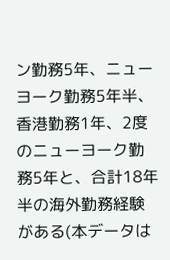ン勤務5年、ニューヨーク勤務5年半、香港勤務1年、2度のニューヨーク勤務5年と、合計18年半の海外勤務経験がある(本データは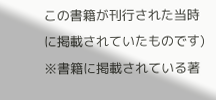この書籍が刊行された当時に掲載されていたものです)
※書籍に掲載されている著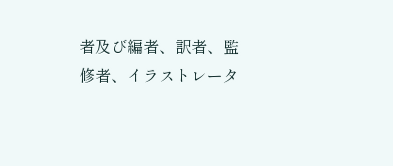者及び編者、訳者、監修者、イラストレータ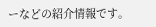ーなどの紹介情報です。